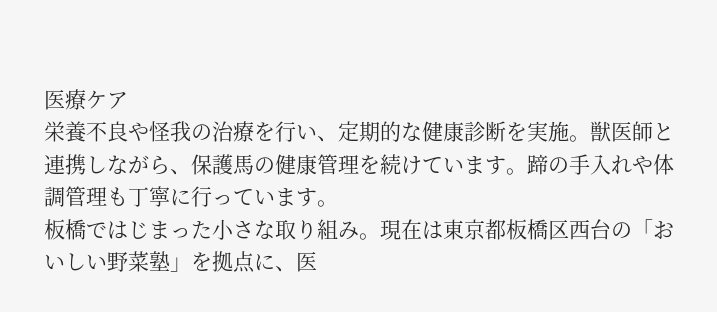医療ケア
栄養不良や怪我の治療を行い、定期的な健康診断を実施。獣医師と連携しながら、保護馬の健康管理を続けています。蹄の手入れや体調管理も丁寧に行っています。
板橋ではじまった小さな取り組み。現在は東京都板橋区西台の「おいしい野菜塾」を拠点に、医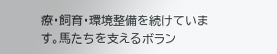療・飼育・環境整備を続けています。馬たちを支えるボラン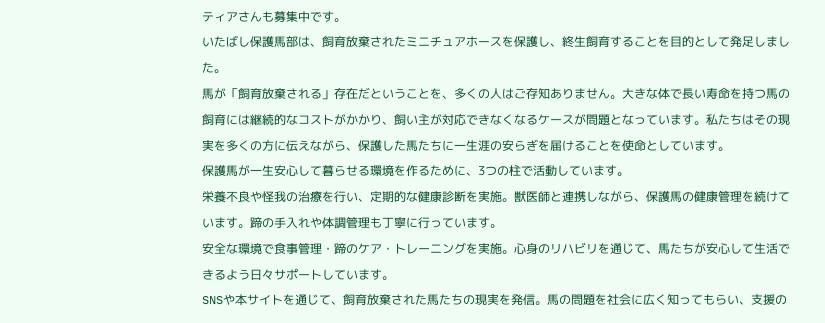ティアさんも募集中です。
いたばし保護馬部は、飼育放棄されたミニチュアホースを保護し、終生飼育することを目的として発足しました。
馬が「飼育放棄される」存在だということを、多くの人はご存知ありません。大きな体で長い寿命を持つ馬の飼育には継続的なコストがかかり、飼い主が対応できなくなるケースが問題となっています。私たちはその現実を多くの方に伝えながら、保護した馬たちに一生涯の安らぎを届けることを使命としています。
保護馬が一生安心して暮らせる環境を作るために、3つの柱で活動しています。
栄養不良や怪我の治療を行い、定期的な健康診断を実施。獣医師と連携しながら、保護馬の健康管理を続けています。蹄の手入れや体調管理も丁寧に行っています。
安全な環境で食事管理・蹄のケア・トレーニングを実施。心身のリハビリを通じて、馬たちが安心して生活できるよう日々サポートしています。
SNSや本サイトを通じて、飼育放棄された馬たちの現実を発信。馬の問題を社会に広く知ってもらい、支援の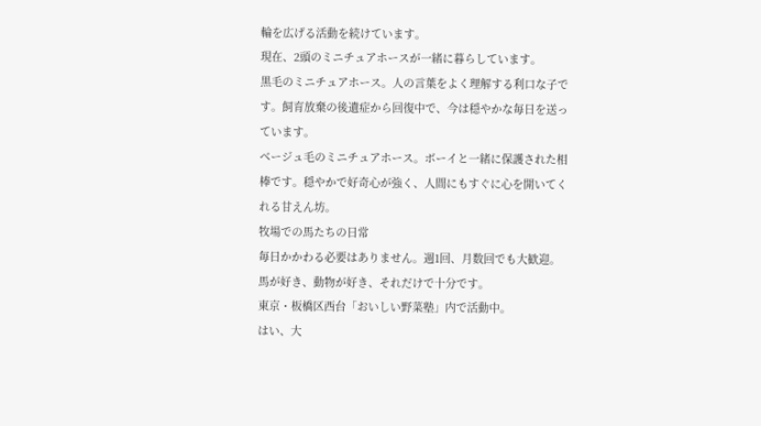輪を広げる活動を続けています。
現在、2頭のミニチュアホースが一緒に暮らしています。
黒毛のミニチュアホース。人の言葉をよく理解する利口な子です。飼育放棄の後遺症から回復中で、今は穏やかな毎日を送っています。
ベージュ毛のミニチュアホース。ボーイと一緒に保護された相棒です。穏やかで好奇心が強く、人間にもすぐに心を開いてくれる甘えん坊。
牧場での馬たちの日常
毎日かかわる必要はありません。週1回、月数回でも大歓迎。
馬が好き、動物が好き、それだけで十分です。
東京・板橋区西台「おいしい野菜塾」内で活動中。
はい、大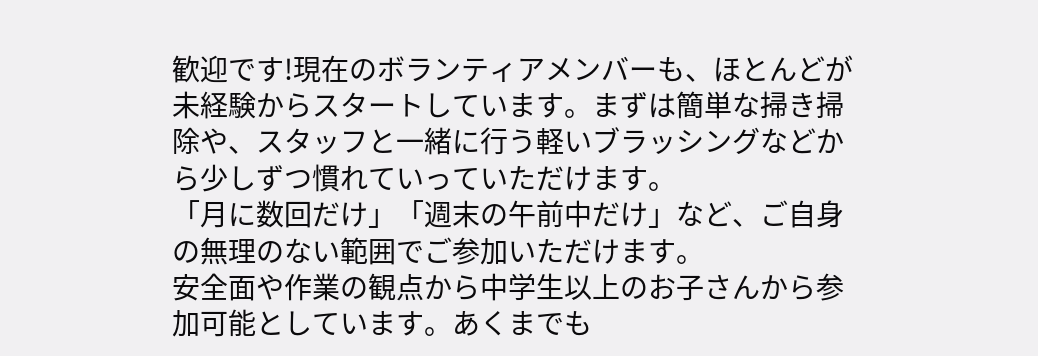歓迎です!現在のボランティアメンバーも、ほとんどが未経験からスタートしています。まずは簡単な掃き掃除や、スタッフと一緒に行う軽いブラッシングなどから少しずつ慣れていっていただけます。
「月に数回だけ」「週末の午前中だけ」など、ご自身の無理のない範囲でご参加いただけます。
安全面や作業の観点から中学生以上のお子さんから参加可能としています。あくまでも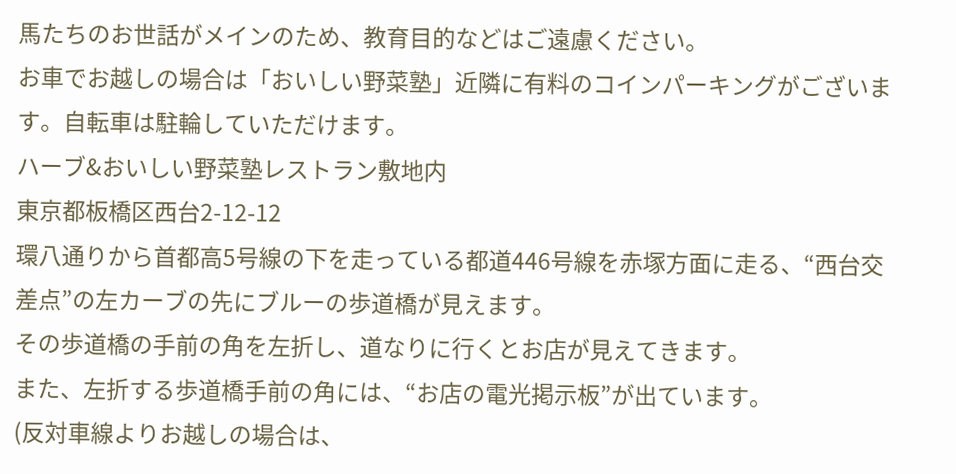馬たちのお世話がメインのため、教育目的などはご遠慮ください。
お車でお越しの場合は「おいしい野菜塾」近隣に有料のコインパーキングがございます。自転車は駐輪していただけます。
ハーブ&おいしい野菜塾レストラン敷地内
東京都板橋区西台2-12-12
環八通りから首都高5号線の下を走っている都道446号線を赤塚方面に走る、“⻄台交差点”の左カーブの先にブルーの歩道橋が見えます。
その歩道橋の手前の角を左折し、道なりに行くとお店が見えてきます。
また、左折する歩道橋手前の角には、“お店の電光掲示板”が出ています。
(反対車線よりお越しの場合は、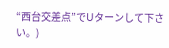“⻄台交差点”でUターンして下さい。)